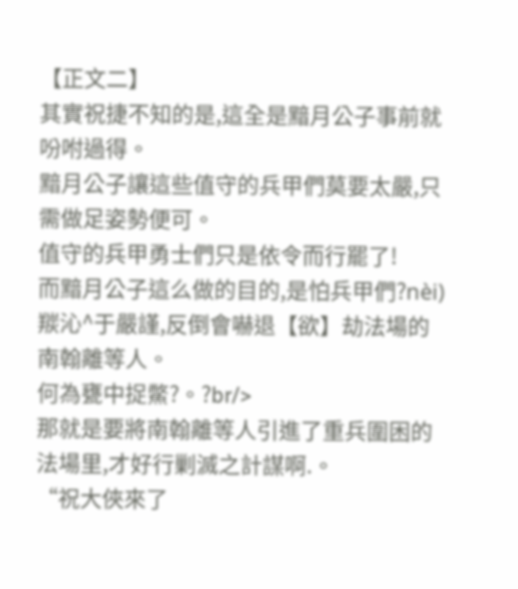【正文二】
其實祝捷不知的是,這全是黯月公子事前就吩咐過得。
黯月公子讓這些值守的兵甲們莫要太嚴,只需做足姿勢便可。
值守的兵甲勇士們只是依令而行罷了!
而黯月公子這么做的目的,是怕兵甲們?nèi)羰沁^于嚴謹,反倒會嚇退【欲】劫法場的南翰離等人。
何為甕中捉鱉?。?br/>
那就是要將南翰離等人引進了重兵圍困的法場里,才好行剿滅之計謀啊.。
“祝大俠來了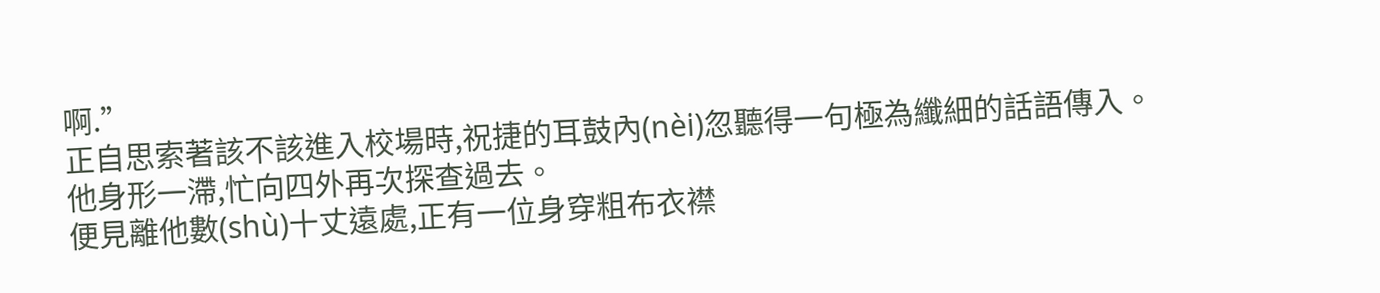啊.”
正自思索著該不該進入校場時,祝捷的耳鼓內(nèi)忽聽得一句極為纖細的話語傳入。
他身形一滯,忙向四外再次探查過去。
便見離他數(shù)十丈遠處,正有一位身穿粗布衣襟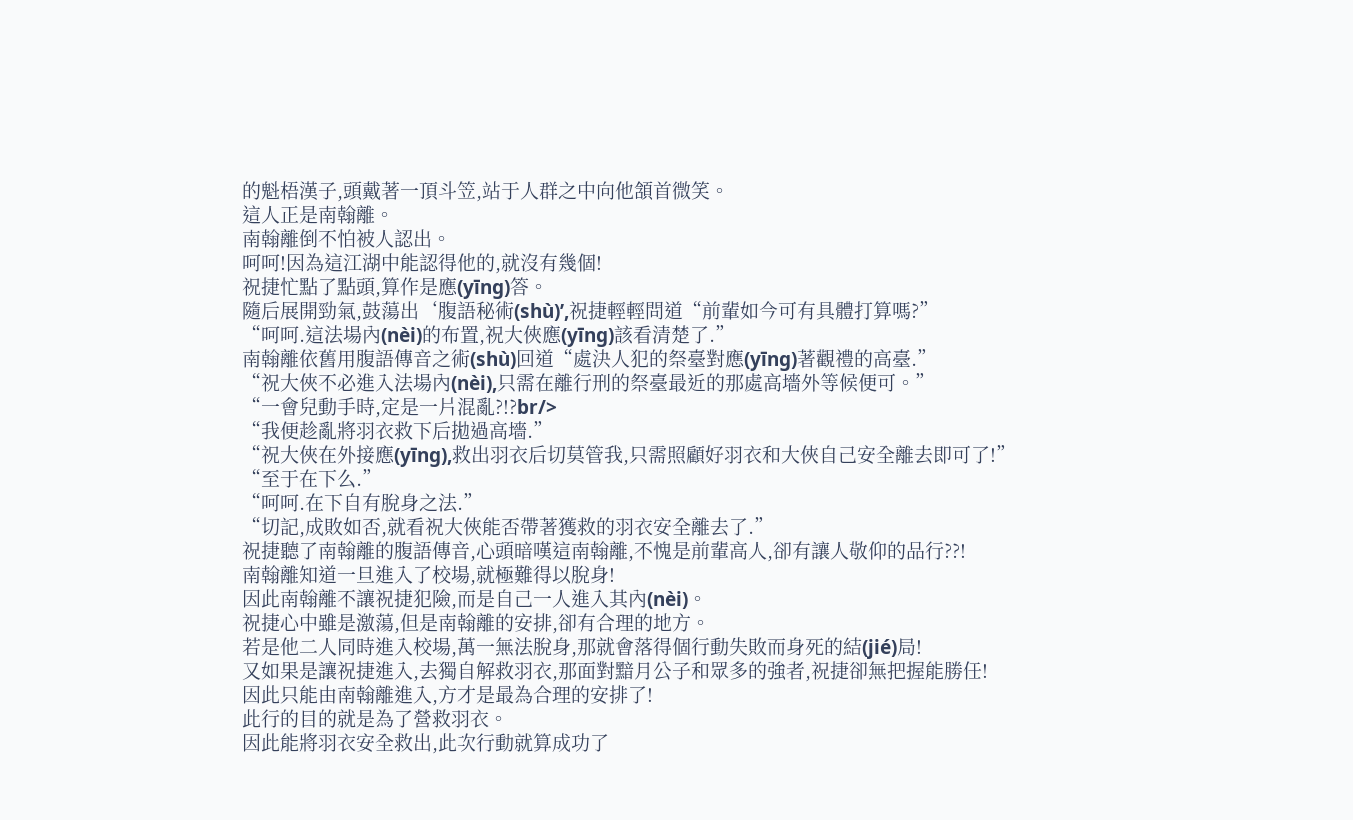的魁梧漢子,頭戴著一頂斗笠,站于人群之中向他頷首微笑。
這人正是南翰離。
南翰離倒不怕被人認出。
呵呵!因為這江湖中能認得他的,就沒有幾個!
祝捷忙點了點頭,算作是應(yīng)答。
隨后展開勁氣,鼓蕩出‘腹語秘術(shù)’,祝捷輕輕問道“前輩如今可有具體打算嗎?”
“呵呵.這法場內(nèi)的布置,祝大俠應(yīng)該看清楚了.”
南翰離依舊用腹語傳音之術(shù)回道“處決人犯的祭臺對應(yīng)著觀禮的高臺.”
“祝大俠不必進入法場內(nèi),只需在離行刑的祭臺最近的那處高墻外等候便可。”
“一會兒動手時,定是一片混亂?!?br/>
“我便趁亂將羽衣救下后拋過高墻.”
“祝大俠在外接應(yīng),救出羽衣后切莫管我,只需照顧好羽衣和大俠自己安全離去即可了!”
“至于在下么.”
“呵呵.在下自有脫身之法.”
“切記,成敗如否,就看祝大俠能否帶著獲救的羽衣安全離去了.”
祝捷聽了南翰離的腹語傳音,心頭暗嘆這南翰離,不愧是前輩高人,卻有讓人敬仰的品行??!
南翰離知道一旦進入了校場,就極難得以脫身!
因此南翰離不讓祝捷犯險,而是自己一人進入其內(nèi)。
祝捷心中雖是激蕩,但是南翰離的安排,卻有合理的地方。
若是他二人同時進入校場,萬一無法脫身,那就會落得個行動失敗而身死的結(jié)局!
又如果是讓祝捷進入,去獨自解救羽衣,那面對黯月公子和眾多的強者,祝捷卻無把握能勝任!
因此只能由南翰離進入,方才是最為合理的安排了!
此行的目的就是為了營救羽衣。
因此能將羽衣安全救出,此次行動就算成功了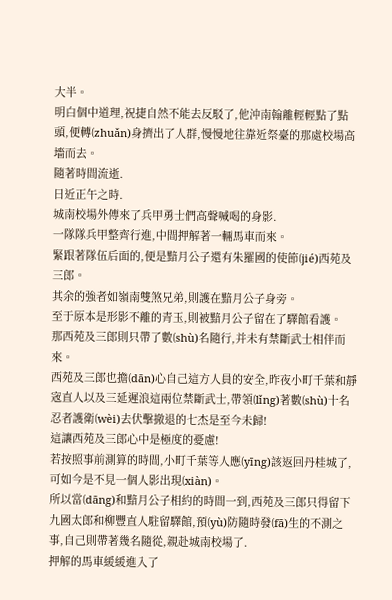大半。
明白個中道理,祝捷自然不能去反駁了,他沖南翰離輕輕點了點頭,便轉(zhuǎn)身擠出了人群,慢慢地往靠近祭臺的那處校場高墻而去。
隨著時間流逝.
日近正午之時.
城南校場外傳來了兵甲勇士們高聲喊喝的身影.
一隊隊兵甲整齊行進,中間押解著一輛馬車而來。
緊跟著隊伍后面的,便是黯月公子還有朱羅國的使節(jié)西苑及三郎。
其余的強者如嶺南雙煞兄弟,則護在黯月公子身旁。
至于原本是形影不離的青玉,則被黯月公子留在了驛館看護。
那西苑及三郎則只帶了數(shù)名隨行,并未有禁斷武士相伴而來。
西苑及三郎也擔(dān)心自己這方人員的安全,昨夜小町千葉和靜宼直人以及三延遲浪這兩位禁斷武士,帶領(lǐng)著數(shù)十名忍者護衛(wèi)去伏擊撤退的七杰是至今未歸!
這讓西苑及三郎心中是極度的憂慮!
若按照事前測算的時間,小町千葉等人應(yīng)該返回丹桂城了,可如今是不見一個人影出現(xiàn)。
所以當(dāng)和黯月公子相約的時間一到,西苑及三郎只得留下九國太郎和柳豐直人駐留驛館,預(yù)防隨時發(fā)生的不測之事,自己則帶著幾名隨從,親赴城南校場了.
押解的馬車緩緩進入了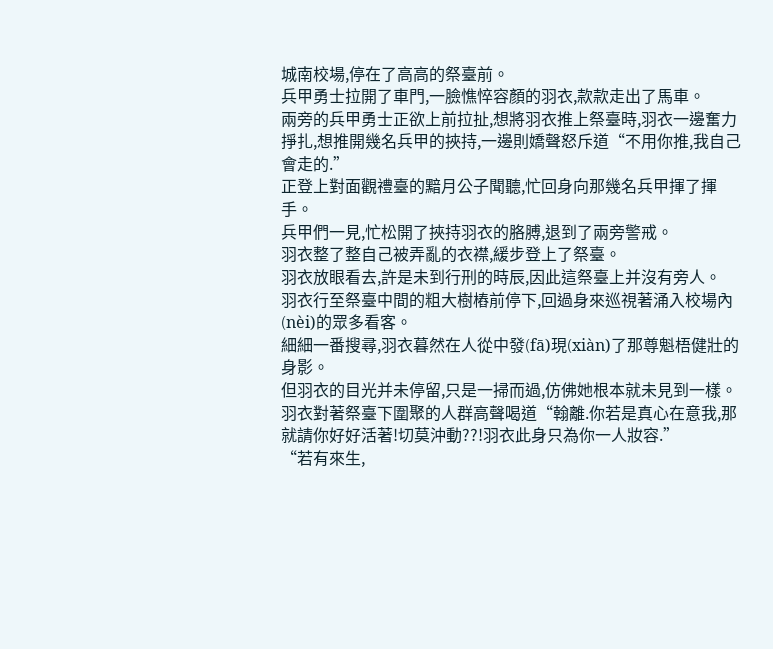城南校場,停在了高高的祭臺前。
兵甲勇士拉開了車門,一臉憔悴容顏的羽衣,款款走出了馬車。
兩旁的兵甲勇士正欲上前拉扯,想將羽衣推上祭臺時,羽衣一邊奮力掙扎,想推開幾名兵甲的挾持,一邊則嬌聲怒斥道“不用你推,我自己會走的.”
正登上對面觀禮臺的黯月公子聞聽,忙回身向那幾名兵甲揮了揮手。
兵甲們一見,忙松開了挾持羽衣的胳膊,退到了兩旁警戒。
羽衣整了整自己被弄亂的衣襟,緩步登上了祭臺。
羽衣放眼看去,許是未到行刑的時辰,因此這祭臺上并沒有旁人。
羽衣行至祭臺中間的粗大樹樁前停下,回過身來巡視著涌入校場內(nèi)的眾多看客。
細細一番搜尋,羽衣暮然在人從中發(fā)現(xiàn)了那尊魁梧健壯的身影。
但羽衣的目光并未停留,只是一掃而過,仿佛她根本就未見到一樣。
羽衣對著祭臺下圍聚的人群高聲喝道“翰離.你若是真心在意我,那就請你好好活著!切莫沖動??!羽衣此身只為你一人妝容.”
“若有來生,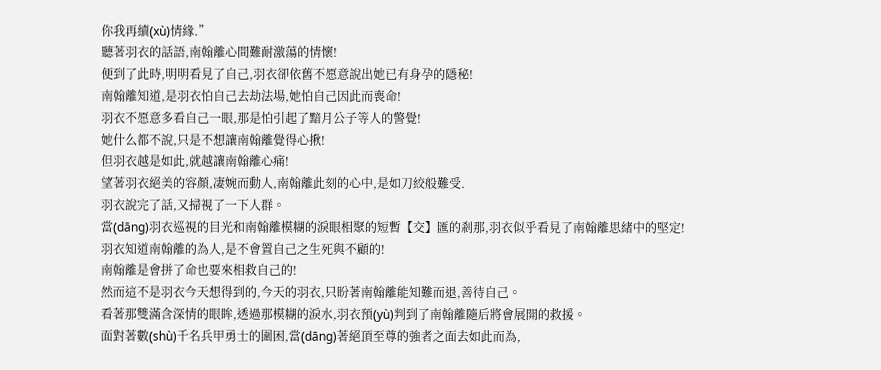你我再續(xù)情緣.”
聽著羽衣的話語,南翰離心間難耐激蕩的情懷!
便到了此時,明明看見了自己,羽衣卻依舊不愿意說出她已有身孕的隱秘!
南翰離知道,是羽衣怕自己去劫法場,她怕自己因此而喪命!
羽衣不愿意多看自己一眼,那是怕引起了黯月公子等人的警覺!
她什么都不說,只是不想讓南翰離覺得心揪!
但羽衣越是如此,就越讓南翰離心痛!
望著羽衣絕美的容顏,凄婉而動人,南翰離此刻的心中,是如刀絞般難受.
羽衣說完了話,又掃視了一下人群。
當(dāng)羽衣巡視的目光和南翰離模糊的淚眼相聚的短暫【交】匯的剎那,羽衣似乎看見了南翰離思緒中的堅定!
羽衣知道南翰離的為人,是不會置自己之生死與不顧的!
南翰離是會拼了命也要來相救自己的!
然而這不是羽衣今天想得到的,今天的羽衣,只盼著南翰離能知難而退,善待自己。
看著那雙滿含深情的眼眸,透過那模糊的淚水,羽衣預(yù)判到了南翰離隨后將會展開的救援。
面對著數(shù)千名兵甲勇士的圍困,當(dāng)著絕頂至尊的強者之面去如此而為,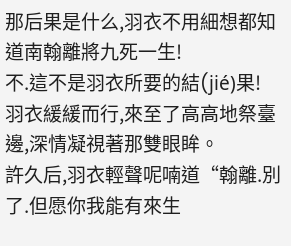那后果是什么,羽衣不用細想都知道南翰離將九死一生!
不.這不是羽衣所要的結(jié)果!
羽衣緩緩而行,來至了高高地祭臺邊,深情凝視著那雙眼眸。
許久后,羽衣輕聲呢喃道“翰離.別了.但愿你我能有來生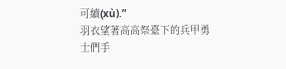可續(xù).”
羽衣望著高高祭臺下的兵甲勇士們手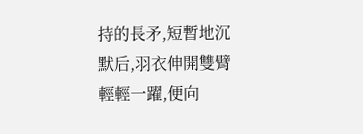持的長矛,短暫地沉默后,羽衣伸開雙臂輕輕一躍,便向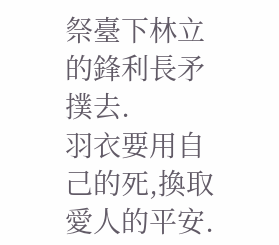祭臺下林立的鋒利長矛撲去.
羽衣要用自己的死,換取愛人的平安.